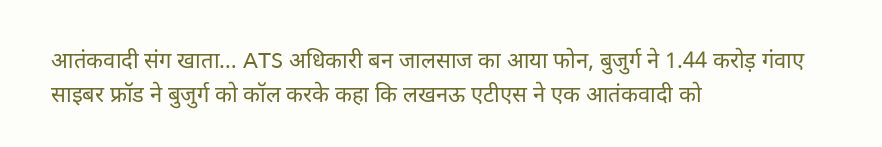आतंकवादी संग खाता… ATS अधिकारी बन जालसाज का आया फोन, बुजुर्ग ने 1.44 करोड़ गंवाए
साइबर फ्रॉड ने बुजुर्ग को कॉल करके कहा कि लखनऊ एटीएस ने एक आतंकवादी को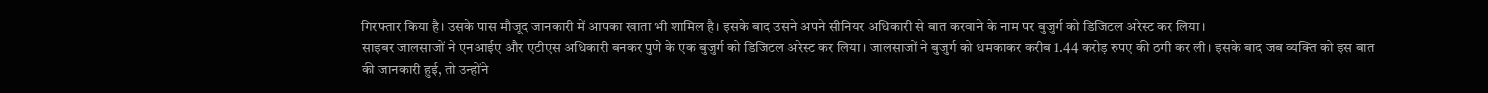गिरफ्तार किया है। उसके पास मौजूद जानकारी में आपका खाता भी शामिल है। इसके बाद उसने अपने सीनियर अधिकारी से बात करवाने के नाम पर बुजुर्ग को डिजिटल अरेस्ट कर लिया।
साइबर जालसाजों ने एनआईए और एटीएस अधिकारी बनकर पुणे के एक बुजुर्ग को डिजिटल अरेस्ट कर लिया। जालसाजों ने बुजुर्ग को धमकाकर करीब 1.44 करोड़ रुपए की ठगी कर ली। इसके बाद जब व्यक्ति को इस बात की जानकारी हुई, तो उन्होंने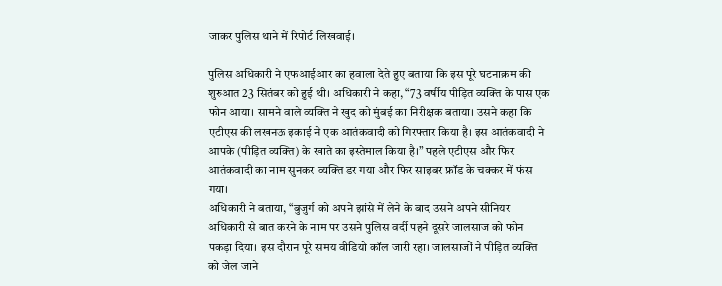जाकर पुलिस थाने में रिपोर्ट लिखवाई।

पुलिस अधिकारी ने एफआईआर का हवाला देते हुए बताया कि इस पूरे घटनाक्रम की शुरुआत 23 सितंबर को हुई थी। अधिकारी ने कहा, “73 वर्षीय पीड़ित व्यक्ति के पास एक फोन आया। सामने वाले व्यक्ति ने खुद को मुंबई का निरीक्षक बताया। उसने कहा कि एटीएस की लखनऊ इकाई ने एक आतंकवादी को गिरफ्तार किया है। इस आतंकवादी ने आपके (पीड़ित व्यक्ति) के खाते का इस्तेमाल किया है।” पहले एटीएस और फिर आतंकवादी का नाम सुनकर व्यक्ति डर गया और फिर साइबर फ्रॉड के चक्कर में फंस गया।
अधिकारी ने बताया, “बुजुर्ग को अपने झांसे में लेने के बाद उसने अपने सीनियर अधिकारी से बात करने के नाम पर उसने पुलिस वर्दी पहने दूसरे जालसाज को फोन पकड़ा दिया। इस दौरान पूरे समय वीडियो कॉल जारी रहा। जालसाजों ने पीड़ित व्यक्ति को जेल जाने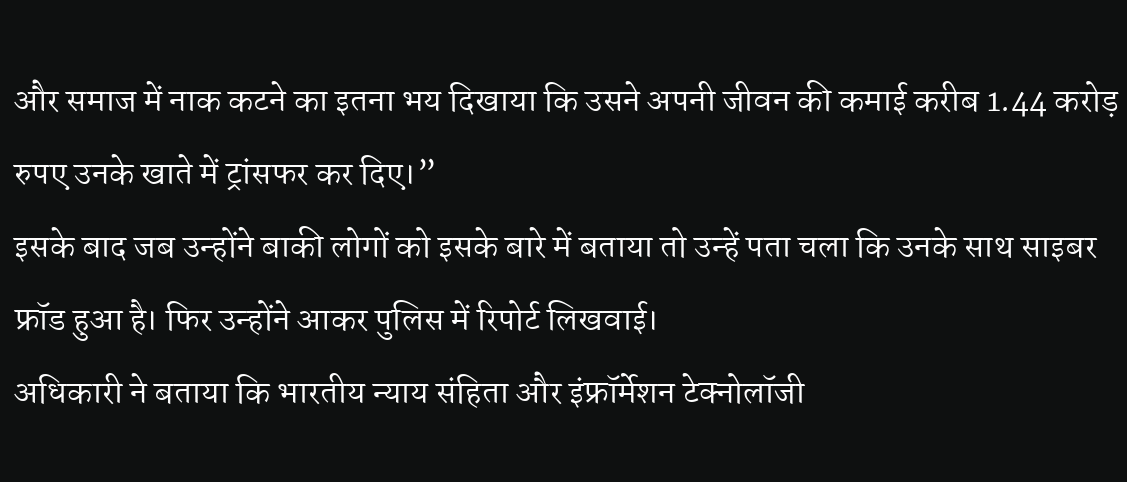और समाज में नाक कटने का इतना भय दिखाया कि उसने अपनी जीवन की कमाई करीब 1.44 करोड़ रुपए उनके खाते में ट्रांसफर कर दिए।”
इसके बाद जब उन्होंने बाकी लोगों को इसके बारे में बताया तो उन्हें पता चला कि उनके साथ साइबर फ्रॉड हुआ है। फिर उन्होंने आकर पुलिस में रिपोर्ट लिखवाई।
अधिकारी ने बताया कि भारतीय न्याय संहिता और इंफ्रॉर्मेशन टेक्नोलॉजी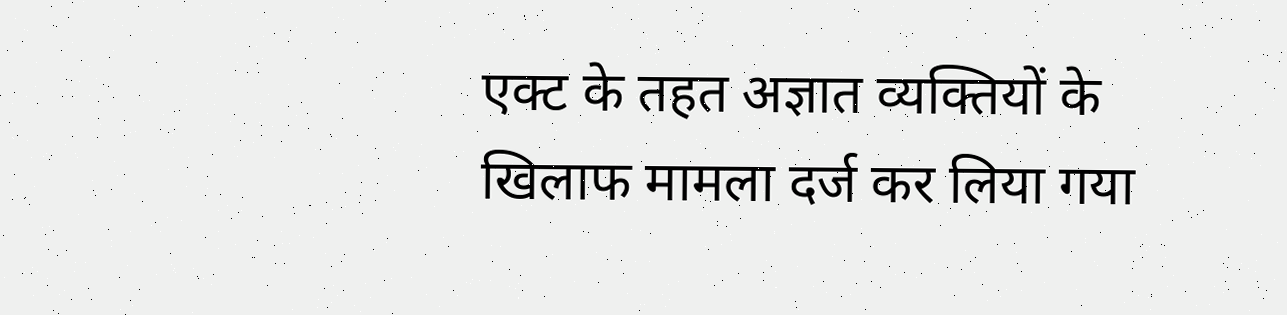एक्ट के तहत अज्ञात व्यक्तियों के खिलाफ मामला दर्ज कर लिया गया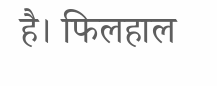है। फिलहाल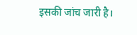इसकी जांच जारी है।